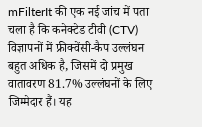mFilterIt की एक नई जांच में पता चला है कि कनेक्टेड टीवी (CTV) विज्ञापनों में फ्रीक्वेंसी-कैप उल्लंघन बहुत अधिक है, जिसमें दो प्रमुख वातावरण 81.7% उल्लंघनों के लिए जिम्मेदार हैं। यह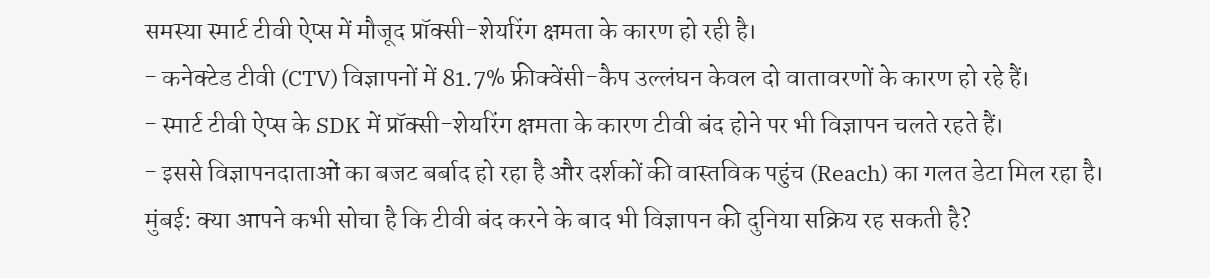समस्या स्मार्ट टीवी ऐप्स में मौजूद प्रॉक्सी-शेयरिंग क्षमता के कारण हो रही है।
- कनेक्टेड टीवी (CTV) विज्ञापनों में 81.7% फ्रीक्वेंसी-कैप उल्लंघन केवल दो वातावरणों के कारण हो रहे हैं।
- स्मार्ट टीवी ऐप्स के SDK में प्रॉक्सी-शेयरिंग क्षमता के कारण टीवी बंद होने पर भी विज्ञापन चलते रहते हैं।
- इससे विज्ञापनदाताओं का बजट बर्बाद हो रहा है और दर्शकों की वास्तविक पहुंच (Reach) का गलत डेटा मिल रहा है।
मुंबई: क्या आपने कभी सोचा है कि टीवी बंद करने के बाद भी विज्ञापन की दुनिया सक्रिय रह सकती है?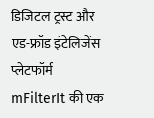डिजिटल ट्रस्ट और एड-फ्रॉड इंटेलिजेंस प्लेटफॉर्म mFilterIt की एक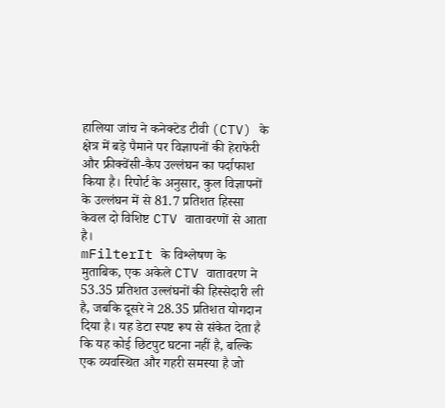हालिया जांच ने कनेक्टेड टीवी (CTV) के क्षेत्र में बड़े पैमाने पर विज्ञापनों की हेराफेरी और फ्रीक्वेंसी-कैप उल्लंघन का पर्दाफाश किया है। रिपोर्ट के अनुसार, कुल विज्ञापनों के उल्लंघन में से 81.7 प्रतिशत हिस्सा केवल दो विशिष्ट CTV वातावरणों से आता है।
mFilterIt के विश्लेषण के मुताबिक, एक अकेले CTV वातावरण ने 53.35 प्रतिशत उल्लंघनों की हिस्सेदारी ली है, जबकि दूसरे ने 28.35 प्रतिशत योगदान दिया है। यह डेटा स्पष्ट रूप से संकेत देता है कि यह कोई छिटपुट घटना नहीं है, बल्कि एक व्यवस्थित और गहरी समस्या है जो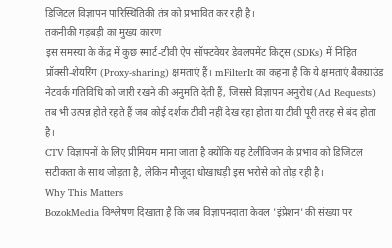डिजिटल विज्ञापन पारिस्थितिकी तंत्र को प्रभावित कर रही है।
तकनीकी गड़बड़ी का मुख्य कारण
इस समस्या के केंद्र में कुछ स्मार्ट-टीवी ऐप सॉफ्टवेयर डेवलपमेंट किट्स (SDKs) में निहित प्रॉक्सी-शेयरिंग (Proxy-sharing) क्षमताएं हैं। mFilterIt का कहना है कि ये क्षमताएं बैकग्राउंड नेटवर्क गतिविधि को जारी रखने की अनुमति देती हैं, जिससे विज्ञापन अनुरोध (Ad Requests) तब भी उत्पन्न होते रहते हैं जब कोई दर्शक टीवी नहीं देख रहा होता या टीवी पूरी तरह से बंद होता है।
CTV विज्ञापनों के लिए प्रीमियम माना जाता है क्योंकि यह टेलीविजन के प्रभाव को डिजिटल सटीकता के साथ जोड़ता है, लेकिन मौजूदा धोखाधड़ी इस भरोसे को तोड़ रही है।
Why This Matters
BozokMedia विश्लेषण दिखाता है कि जब विज्ञापनदाता केवल 'इंप्रेशन' की संख्या पर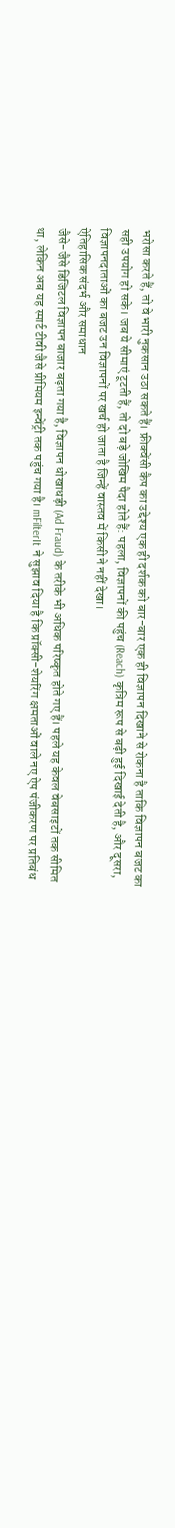भरोसा करते हैं, तो वे भारी नुकसान उठा सकते हैं। फ्रीक्वेंसी कैप का उद्देश्य एक ही दर्शक को बार-बार एक ही विज्ञापन दिखाने से रोकना है ताकि विज्ञापन बजट का सही उपयोग हो सके। जब ये सीमाएं टूटती हैं, तो दो बड़े जोखिम पैदा होते हैं: पहला, विज्ञापनों की पहुंच (Reach) कृत्रिम रूप से बढ़ी हुई दिखाई देती है, और दूसरा, विज्ञापनदाताओं का बजट उन विज्ञापनों पर खर्च हो जाता है जिन्हें वास्तव में किसी ने नहीं देखा।
ऐतिहासिक संदर्भ और समाधान
जैसे-जैसे डिजिटल विज्ञापन बाजार बढ़ता गया है, विज्ञापन धोखाधड़ी (Ad Fraud) के तरीके भी अधिक परिष्कृत होते गए हैं। पहले यह केवल वेबसाइटों तक सीमित था, लेकिन अब यह स्मार्ट टीवी जैसे प्रीमियम इन्वेंट्री तक पहुंच गया है। mFilterIt ने सुझाव दिया है कि प्रॉक्सी-शेयरिंग क्षमताओं वाले नए ऐप पंजीकरण पर प्रतिबंध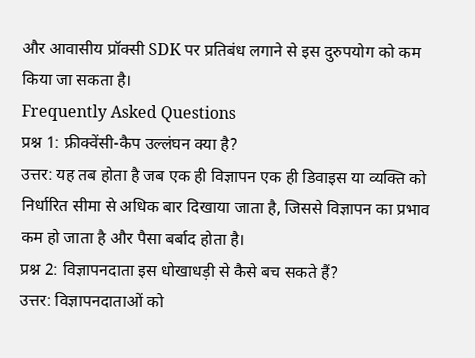और आवासीय प्रॉक्सी SDK पर प्रतिबंध लगाने से इस दुरुपयोग को कम किया जा सकता है।
Frequently Asked Questions
प्रश्न 1: फ्रीक्वेंसी-कैप उल्लंघन क्या है?
उत्तर: यह तब होता है जब एक ही विज्ञापन एक ही डिवाइस या व्यक्ति को निर्धारित सीमा से अधिक बार दिखाया जाता है, जिससे विज्ञापन का प्रभाव कम हो जाता है और पैसा बर्बाद होता है।
प्रश्न 2: विज्ञापनदाता इस धोखाधड़ी से कैसे बच सकते हैं?
उत्तर: विज्ञापनदाताओं को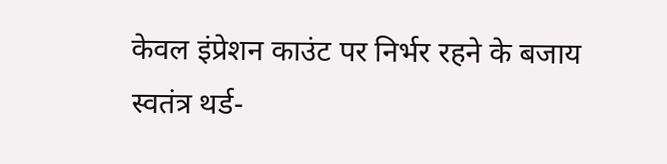केवल इंप्रेशन काउंट पर निर्भर रहने के बजाय स्वतंत्र थर्ड-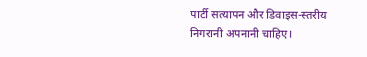पार्टी सत्यापन और डिवाइस-स्तरीय निगरानी अपनानी चाहिए।